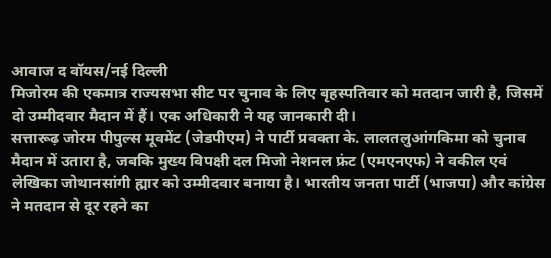आवाज द वॉयस/नई दिल्ली
मिजोरम की एकमात्र राज्यसभा सीट पर चुनाव के लिए बृहस्पतिवार को मतदान जारी है, जिसमें दो उम्मीदवार मैदान में हैं। एक अधिकारी ने यह जानकारी दी।
सत्तारूढ़ जोरम पीपुल्स मूवमेंट (जेडपीएम) ने पार्टी प्रवक्ता के. लालतलुआंगकिमा को चुनाव मैदान में उतारा है, जबकि मुख्य विपक्षी दल मिजो नेशनल फ्रंट (एमएनएफ) ने वकील एवं लेखिका जोथानसांगी ह्मार को उम्मीदवार बनाया है। भारतीय जनता पार्टी (भाजपा) और कांग्रेस ने मतदान से दूर रहने का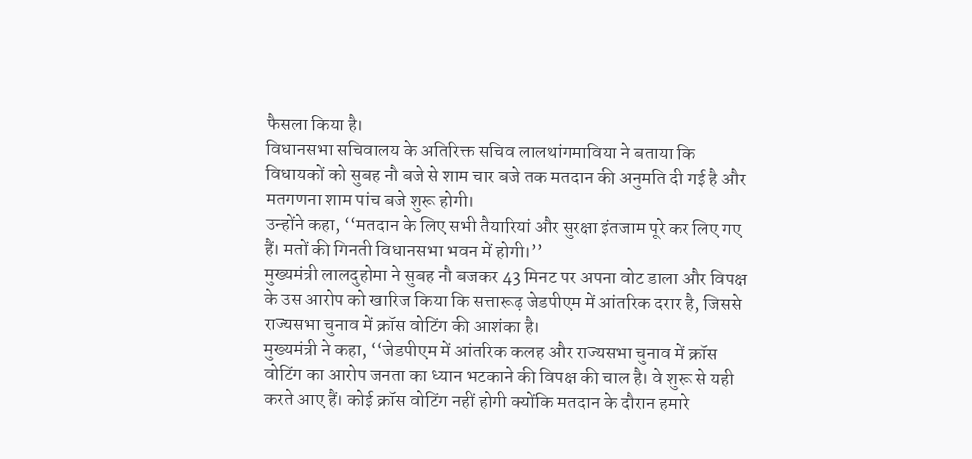फैसला किया है।
विधानसभा सचिवालय के अतिरिक्त सचिव लालथांगमाविया ने बताया कि विधायकों को सुबह नौ बजे से शाम चार बजे तक मतदान की अनुमति दी गई है और मतगणना शाम पांच बजे शुरू होगी।
उन्होंने कहा, ‘‘मतदान के लिए सभी तैयारियां और सुरक्षा इंतजाम पूरे कर लिए गए हैं। मतों की गिनती विधानसभा भवन में होगी।’’
मुख्यमंत्री लालदुहोमा ने सुबह नौ बजकर 43 मिनट पर अपना वोट डाला और विपक्ष के उस आरोप को खारिज किया कि सत्तारूढ़ जेडपीएम में आंतरिक दरार है, जिससे राज्यसभा चुनाव में क्रॉस वोटिंग की आशंका है।
मुख्यमंत्री ने कहा, ‘‘जेडपीएम में आंतरिक कलह और राज्यसभा चुनाव में क्रॉस वोटिंग का आरोप जनता का ध्यान भटकाने की विपक्ष की चाल है। वे शुरू से यही करते आए हैं। कोई क्रॉस वोटिंग नहीं होगी क्योंकि मतदान के दौरान हमारे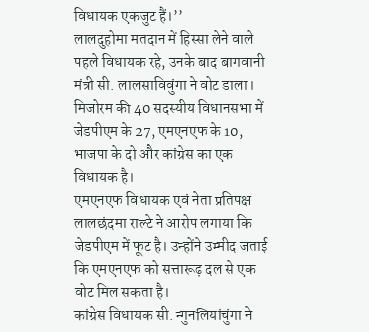विधायक एकजुट हैं।’’
लालदुहोमा मतदान में हिस्सा लेने वाले पहले विधायक रहे, उनके बाद बागवानी मंत्री सी. लालसाविवुंगा ने वोट डाला।
मिजोरम की 40 सदस्यीय विधानसभा में जेडपीएम के 27, एमएनएफ के 10, भाजपा के दो और कांग्रेस का एक विधायक है।
एमएनएफ विधायक एवं नेता प्रतिपक्ष लालछंदमा राल्टे ने आरोप लगाया कि जेडपीएम में फूट है। उन्होंने उम्मीद जताई कि एमएनएफ को सत्तारूढ़ दल से एक वोट मिल सकता है।
कांग्रेस विधायक सी. न्गुनलियांचुंगा ने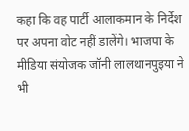कहा कि वह पार्टी आलाकमान के निर्देश पर अपना वोट नहीं डालेंगे। भाजपा के मीडिया संयोजक जॉनी लालथानपुइया ने भी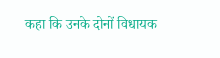कहा कि उनके दोनों विधायक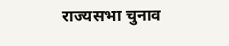राज्यसभा चुनाव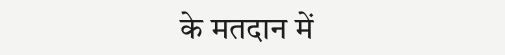के मतदान में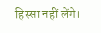हिस्सा नहीं लेंगे।